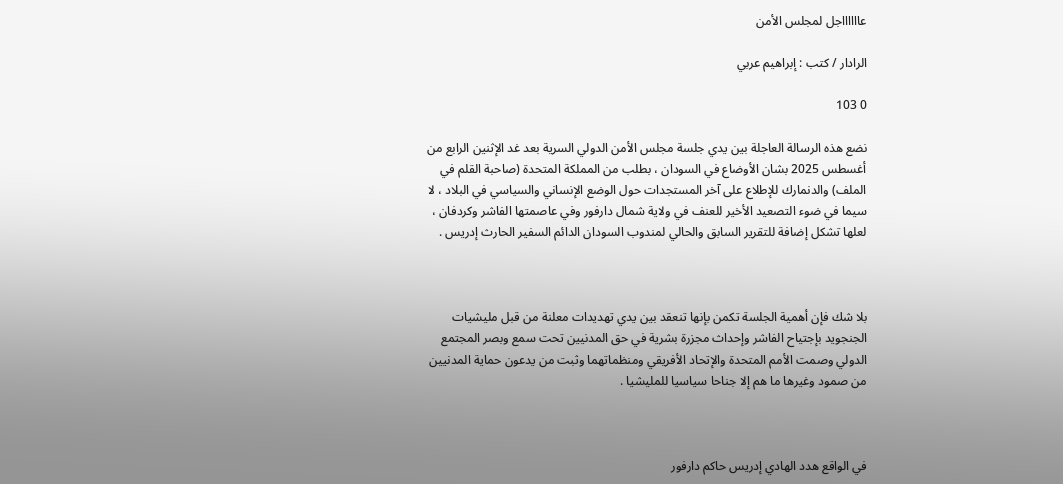عااااااجل لمجلس الأمن

الرادار / كتب : إبراهيم عربي

0 103

نضع هذه الرسالة العاجلة بين يدي جلسة مجلس الأمن الدولي السرية بعد غد الإثنين الرابع من أغسطس 2025 بشان الأوضاع في السودان ، بطلب من المملكة المتحدة (صاحبة القلم في الملف) والدنمارك للإطلاع على آخر المستجدات حول الوضع الإنساني والسياسي في البلاد ، لا سيما في ضوء التصعيد الأخير للعنف في ولاية شمال دارفور وفي عاصمتها الفاشر وكردفان ، لعلها تشكل إضافة للتقرير السابق والحالي لمندوب السودان الدائم السفير الحارث إدريس .



بلا شك فإن أهمية الجلسة تكمن بإنها تنعقد بين يدي تهديدات معلنة من قبل مليشيات الجنجويد بإجتياح الفاشر وإحداث مجزرة بشرية في حق المدنيين تحت سمع وبصر المجتمع الدولي وصمت الأمم المتحدة والإتحاد الأفريقي ومنظماتهما وثبت من يدعون حماية المدنيين من صمود وغيرها ما هم إلا جناحا سياسيا للمليشيا .



في الواقع هدد الهادي إدريس حاكم دارفور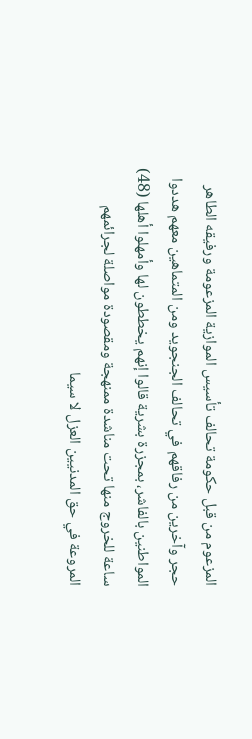المزعوم من قبل حكومة تحالف تأسيس الموازية المزعومة ورفيقه الطاهر حجر وآخرين من رفاقهم في تحالف الجنجويد ومن المتماهين معهم هددوا المواطنين بالفاشر، بمجزرة بشرية قالوا إنهم يخططون لها وأمهلوا أهلها (48) ساعة للخروج منها تحت مناشدة ممنهجة ومقصودة مواصلة لجرائمهم المروعة في حق المدنيين العزل لا سيما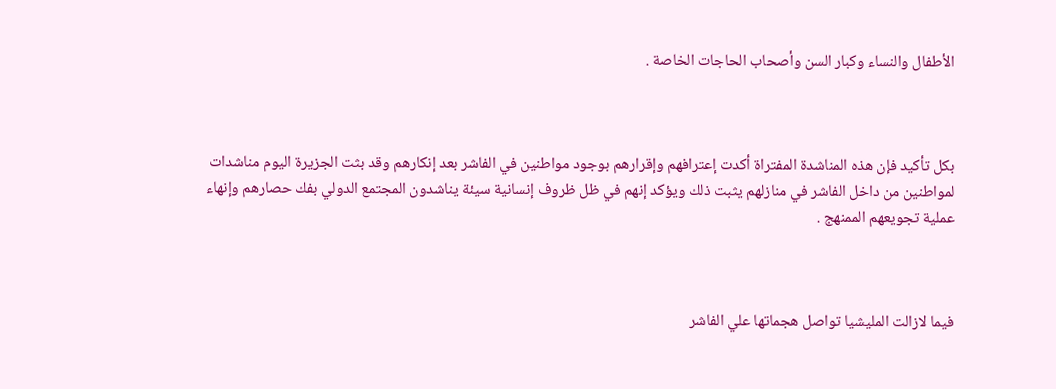الأطفال والنساء وكبار السن وأصحاب الحاجات الخاصة .



بكل تأكيد فإن هذه المناشدة المفتراة أكدت إعترافهم وإقرارهم بوجود مواطنين في الفاشر بعد إنكارهم وقد بثت الجزيرة اليوم مناشدات لمواطنين من داخل الفاشر في منازلهم يثبت ذلك ويؤكد إنهم في ظل ظروف إنسانية سيئة يناشدون المجتمع الدولي بفك حصارهم وإنهاء عملية تجويعهم الممنهج .



فيما لازالت المليشيا تواصل هجماتها علي الفاشر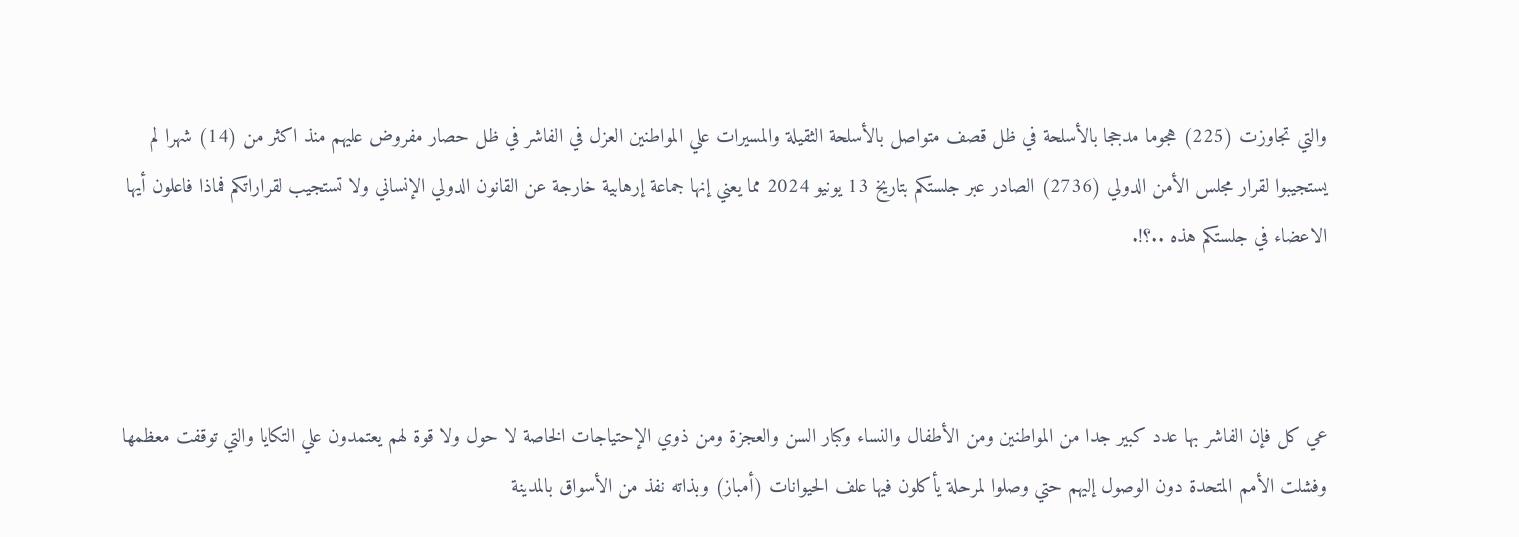والتي تجاوزت (225) هجوما مدججا بالأسلحة في ظل قصف متواصل بالأسلحة الثقيلة والمسيرات علي المواطنين العزل في الفاشر في ظل حصار مفروض عليهم منذ اكثر من (14) شهرا لم يستجيبوا لقرار مجلس الأمن الدولي (2736) الصادر عبر جلستكم بتاريخ 13 يونيو 2024 مما يعني إنها جماعة إرهابية خارجة عن القانون الدولي الإنساني ولا تستجيب لقراراتكم فماذا فاعلون أيها الاعضاء في جلستكم هذه ..؟!.



عي كل فإن الفاشر بها عدد كبير جدا من المواطنين ومن الأطفال والنساء وكبار السن والعجزة ومن ذوي الإحتياجات الخاصة لا حول ولا قوة لهم يعتمدون علي التكايا والتي توقفت معظمها وفشلت الأمم المتحدة دون الوصول إليهم حتي وصلوا لمرحلة يأكلون فيها علف الحيوانات (أمباز) وبذاته نفذ من الأسواق بالمدينة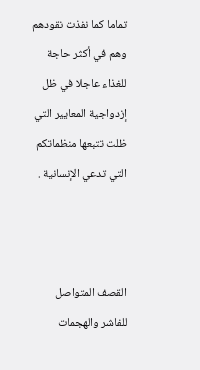تماما كما نفذت نقودهم وهم في أكثر حاجة للغذاء عاجلا في ظل إزدواجية المعايير التي ظلت تتبعها منظماتكم التي تدعي الإنسانية .



القصف المتواصل للفاشر والهجمات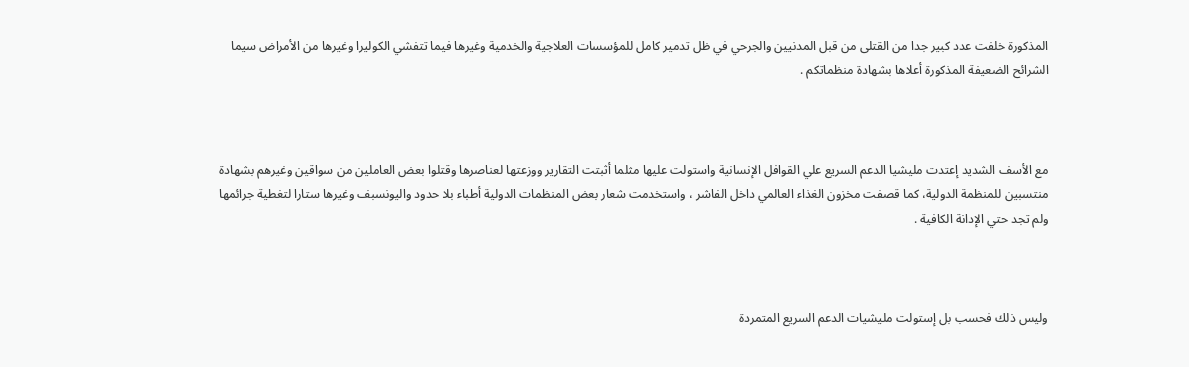المذكورة خلفت عدد كبير جدا من القتلى من قبل المدنيين والجرحي في ظل تدمير كامل للمؤسسات العلاجية والخدمية وغيرها فيما تتفشي الكوليرا وغيرها من الأمراض سيما الشرائح الضعيفة المذكورة أعلاها بشهادة منظماتكم .



مع الأسف الشديد إعتدت مليشيا الدعم السريع علي القوافل الإنسانية واستولت عليها مثلما أثبتت التقارير ووزعتها لعناصرها وقتلوا بعض العاملين من سواقين وغيرهم بشهادة منتسبين للمنظمة الدولية، كما قصفت مخزون الغذاء العالمي داخل الفاشر ، واستخدمت شعار بعض المنظمات الدولية أطباء بلا حدود واليونسبف وغيرها ستارا لتغطية جرائمها ولم تجد حتي الإدانة الكافية .



وليس ذلك فحسب بل إستولت مليشيات الدعم السريع المتمردة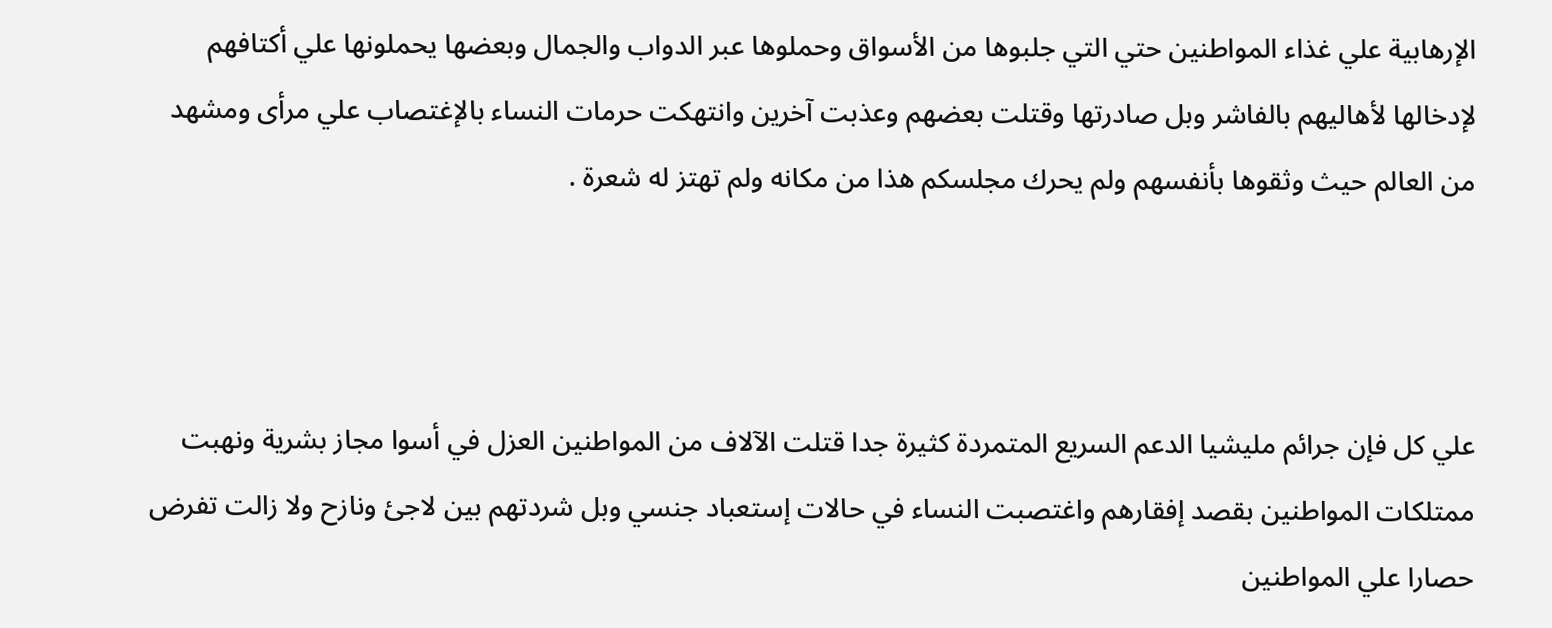الإرهابية علي غذاء المواطنين حتي التي جلبوها من الأسواق وحملوها عبر الدواب والجمال وبعضها يحملونها علي أكتافهم لإدخالها لأهاليهم بالفاشر وبل صادرتها وقتلت بعضهم وعذبت آخرين وانتهكت حرمات النساء بالإغتصاب علي مرأى ومشهد من العالم حيث وثقوها بأنفسهم ولم يحرك مجلسكم هذا من مكانه ولم تهتز له شعرة .



علي كل فإن جرائم مليشيا الدعم السريع المتمردة كثيرة جدا قتلت الآلاف من المواطنين العزل في أسوا مجاز بشرية ونهبت ممتلكات المواطنين بقصد إفقارهم واغتصبت النساء في حالات إستعباد جنسي وبل شردتهم بين لاجئ ونازح ولا زالت تفرض حصارا علي المواطنين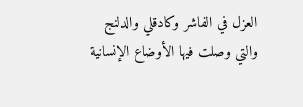العزل في الفاشر وكادقلي والدلنج والتي وصلت فيها الأوضاع الإنسانية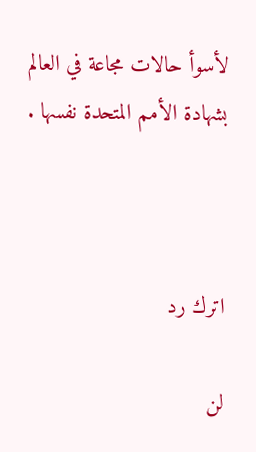لأسوأ حالات مجاعة في العالم بشهادة الأمم المتحدة نفسها .



اترك رد

لن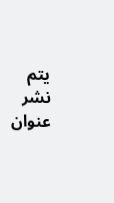يتم نشر عنوان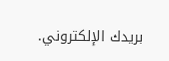بريدك الإلكتروني.